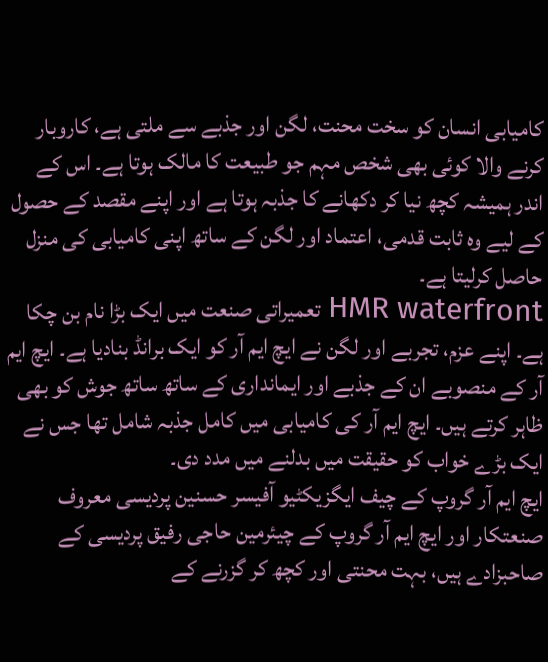کامیابی انسان کو سخت محنت، لگن اور جذبے سے ملتی ہے، کاروبار کرنے والا کوئی بھی شخص مہم جو طبیعت کا مالک ہوتا ہے۔ اس کے اندر ہمیشہ کچھ نیا کر دکھانے کا جذبہ ہوتا ہے اور اپنے مقصد کے حصول کے لیے وہ ثابت قدمی، اعتماد اور لگن کے ساتھ اپنی کامیابی کی منزل حاصل کرلیتا ہے۔
HMR waterfront تعمیراتی صنعت میں ایک بڑا نام بن چکا ہے۔ اپنے عزم، تجربے اور لگن نے ایچ ایم آر کو ایک برانڈ بنادیا ہے۔ ایچ ایم آر کے منصوبے ان کے جذبے اور ایمانداری کے ساتھ ساتھ جوش کو بھی ظاہر کرتے ہیں۔ ایچ ایم آر کی کامیابی میں کامل جذبہ شامل تھا جس نے ایک بڑے خواب کو حقیقت میں بدلنے میں مدد دی۔
ایچ ایم آر گروپ کے چیف ایگزیکٹیو آفیسر حسنین پردیسی معروف صنعتکار اور ایچ ایم آر گروپ کے چیئرمین حاجی رفیق پردیسی کے صاحبزادے ہیں، بہت محنتی اور کچھ کر گزرنے کے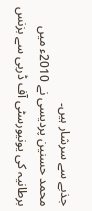جذبے سے سرشار ہیں۔
محمد حسنین پردیسی نے 2010ء میں برطانیہ کی یونیورسٹی آف ڈربی سے بزنس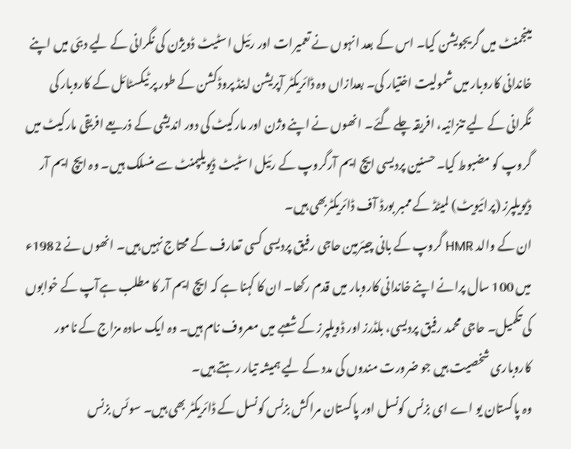مینجمنٹ میں گریجویشن کیا۔ اس کے بعد انہوں نے تعمیرات اور رئیل اسٹیٹ ڈویژن کی نگرانی کے لیے دبئی میں اپنے خاندانی کاروبار میں شمولیت اختیار کی۔ بعدازاں وہ ڈائریکٹر آپریشن اینڈ پروڈکشن کے طور پر ٹیکسٹائل کے کاروبار کی نگرانی کے لیے تنزانیہ، افریقہ چلے گئے۔ انھوں نے اپنے وژن اور مارکیٹ کی دور اندیشی کے ذریعے افریقی مارکیٹ میں گروپ کو مضبوط کیا۔ حسنین پردیسی ایچ ایم آرگروپ کے رئیل اسٹیٹ ڈیویلپمنٹ سے منسلک ہیں۔ وہ ایچ ایم آر ڈیویلپرز (پرائیویٹ) لمیٹڈ کے ممبر بورڈ آف ڈائریکٹربھی ہیں۔
ان کے والد HMR گروپ کے بانی چیئرمین حاجی رفیق پردیسی کسی تعارف کے محتاج نہیں ہیں۔ انھوں نے 1982ء میں 100 سال پرانے اپنے خاندانی کاروبار میں قدم رکھا۔ ان کا کہنا ہے کہ ایچ ایم آر کا مطلب ہےآپ کے خوابوں کی تکمیل۔ حاجی محمد رفیق پردیسی، بلڈرز اور ڈویلپرز کے شعبے میں معروف نام ہیں۔ وہ ایک سادہ مزاج کے نامور کاروباری شخصیت ہیں جو ضرورت مندوں کی مدد کے لیے ہمیشہ تیار رہتے ہیں۔
وہ پاکستان یو اے ای بزنس کونسل اور پاکستان مراکش بزنس کونسل کے ڈائریکٹر بھی ہیں۔ سوئس بزنس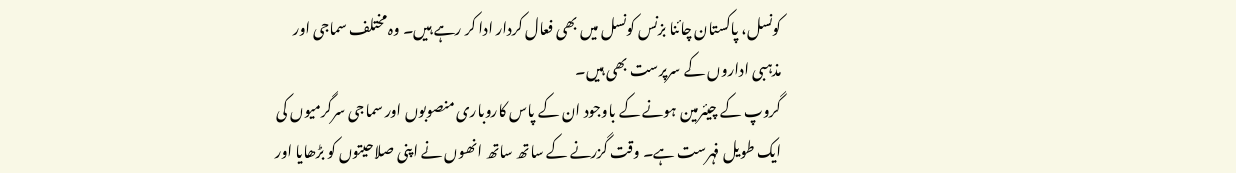کونسل، پاکستان چائنا بزنس کونسل میں بھی فعال کردار ادا کر رہے ہیں۔ وہ مختلف سماجی اور مذہبی اداروں کے سرپرست بھی ہیں۔
گروپ کے چیئرمین ہونے کے باوجود ان کے پاس کاروباری منصوبوں اور سماجی سرگرمیوں کی ایک طویل فہرست ہے۔ وقت گزرنے کے ساتھ ساتھ انھوں نے اپنی صلاحیتوں کو بڑھایا اور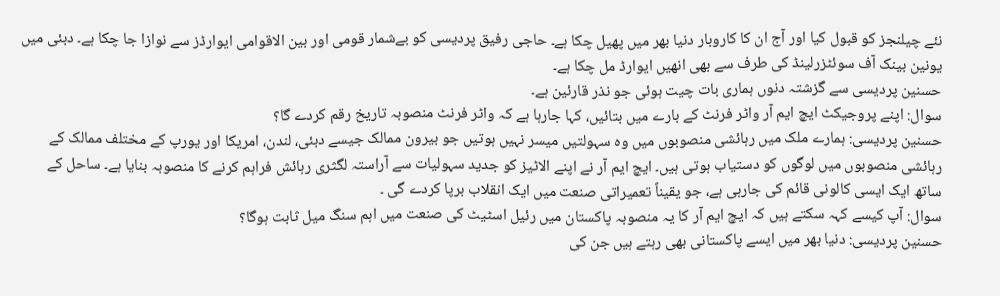نئے چیلنجز کو قبول کیا اور آج ان کا کاروبار دنیا بھر میں پھیل چکا ہے۔ حاجی رفیق پردیسی کو بےشمار قومی اور بین الاقوامی ایوارڈز سے نوازا جا چکا ہے۔ دبئی میں یونین بینک آف سوئٹزرلینڈ کی طرف سے بھی انھیں ایوارڈ مل چکا ہے۔
حسنین پردیسی سے گزشتہ دنوں ہماری بات چیت ہوئی جو نذر قارئین ہے۔
سوال: اپنے پروجیکٹ ایچ ایم آر واٹر فرنٹ کے بارے میں بتائیں، کہا جارہا ہے کہ واٹر فرنٹ منصوبہ تاریخ رقم کردے گا؟
حسنین پردیسی: ہمارے ملک میں رہائشی منصوبوں میں وہ سہولتیں میسر نہیں ہوتیں جو بیرون ممالک جیسے دبئی، لندن، امریکا اور یورپ کے مختلف ممالک کے رہائشی منصوبوں میں لوگوں کو دستیاب ہوتی ہیں۔ ایچ ایم آر نے اپنے الاٹیز کو جدید سہولیات سے آراستہ لگثری رہائش فراہم کرنے کا منصوبہ بنایا ہے۔ ساحل کے ساتھ ایک ایسی کالونی قائم کی جارہی ہے، جو یقیناً تعمیراتی صنعت میں ایک انقلاب برپا کردے گی ۔
سوال: آپ کیسے کہہ سکتے ہیں کہ ایچ ایم آر کا یہ منصوبہ پاکستان میں رئیل اسٹیٹ کی صنعت میں اہم سنگ میل ثابت ہوگا؟
حسنین پردیسی: دنیا بھر میں ایسے پاکستانی بھی رہتے ہیں جن کی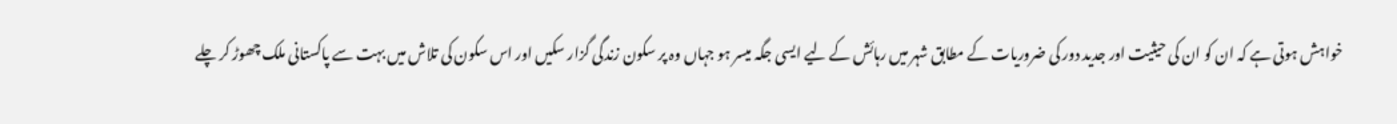خواہش ہوتی ہے کہ ان کو ان کی حیثیت اور جدید دور کی ضروریات کے مطابق شہر میں رہائش کے لیے ایسی جگہ میسر ہو جہاں وہ پر سکون زندگی گزار سکیں اور اس سکون کی تلاش میں بہت سے پاکستانی ملک چھوڑ کر چلے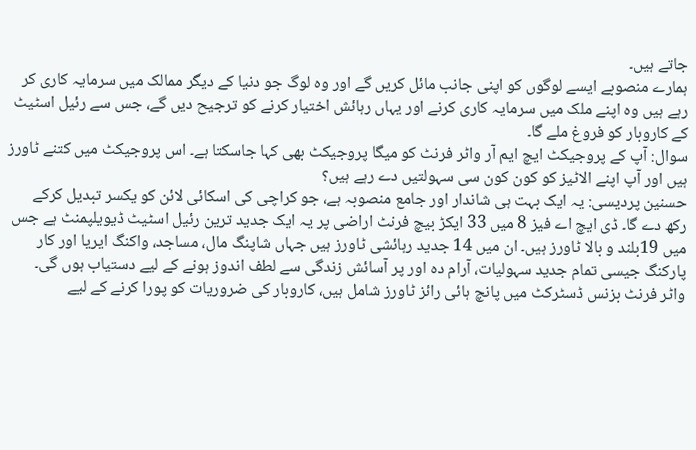جاتے ہیں۔
ہمارے منصوبے ایسے لوگوں کو اپنی جانب مائل کریں گے اور وہ لوگ جو دنیا کے دیگر ممالک میں سرمایہ کاری کر رہے ہیں وہ اپنے ملک میں سرمایہ کاری کرنے اور یہاں رہائش اختیار کرنے کو ترجیح دیں گے، جس سے رئیل اسٹیٹ کے کاروبار کو فروغ ملے گا۔
سوال: آپ کے پروجیکٹ ایچ ایم آر واٹر فرنٹ کو میگا پروجیکٹ بھی کہا جاسکتا ہے۔ اس پروجیکٹ میں کتنے ٹاورز ہیں اور آپ اپنے الاٹیز کو کون کون سی سہولتیں دے رہے ہیں؟
حسنین پردیسی: یہ ایک بہت ہی شاندار اور جامع منصوبہ ہے، جو کراچی کی اسکائی لائن کو یکسر تبدیل کرکے رکھ دے گا۔ ڈی ایچ اے فیز 8 میں 33 ایکڑ بیچ فرنٹ اراضی پر یہ ایک جدید ترین رئیل اسٹیٹ ڈیویلپمنٹ ہے جس میں 19بلند و بالا ٹاورز ہیں۔ ان میں 14 جدید رہائشی ٹاورز ہیں جہاں شاپنگ مال، مساجد، واکنگ ایریا اور کار پارکنگ جیسی تمام جدید سہولیات، آرام دہ اور پر آسائش زندگی سے لطف اندوز ہونے کے لیے دستیاب ہوں گی۔
واٹر فرنٹ بزنس ڈسٹرکٹ میں پانچ ہائی رائز ٹاورز شامل ہیں، کاروبار کی ضروریات کو پورا کرنے کے لیے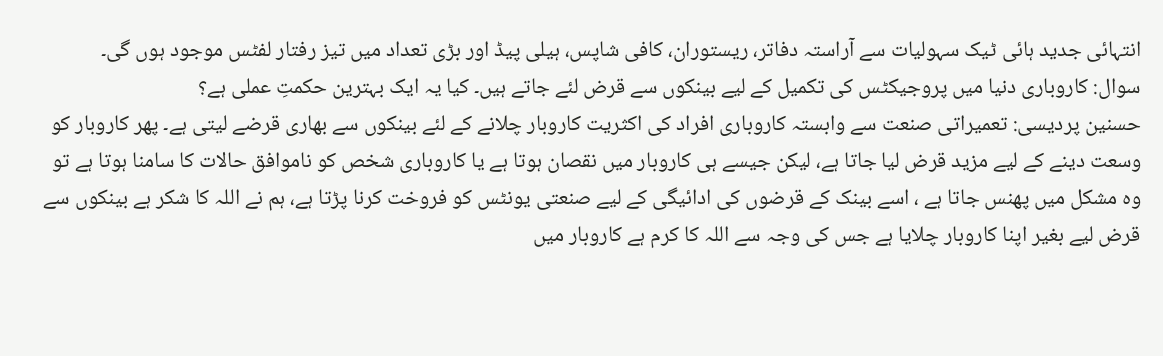انتہائی جدید ہائی ٹیک سہولیات سے آراستہ دفاتر، ریستوران، کافی شاپس، ہیلی پیڈ اور بڑی تعداد میں تیز رفتار لفٹس موجود ہوں گی۔
سوال: کاروباری دنیا میں پروجیکٹس کی تکمیل کے لیے بینکوں سے قرض لئے جاتے ہیں۔ کیا یہ ایک بہترین حکمتِ عملی ہے؟
حسنین پردیسی: تعمیراتی صنعت سے وابستہ کاروباری افراد کی اکثریت کاروبار چلانے کے لئے بینکوں سے بھاری قرضے لیتی ہے۔ پھر کاروبار کو وسعت دینے کے لیے مزید قرض لیا جاتا ہے، لیکن جیسے ہی کاروبار میں نقصان ہوتا ہے یا کاروباری شخص کو ناموافق حالات کا سامنا ہوتا ہے تو وہ مشکل میں پھنس جاتا ہے ، اسے بینک کے قرضوں کی ادائیگی کے لیے صنعتی یونٹس کو فروخت کرنا پڑتا ہے، ہم نے اللہ کا شکر ہے بینکوں سے قرض لیے بغیر اپنا کاروبار چلایا ہے جس کی وجہ سے اللہ کا کرم ہے کاروبار میں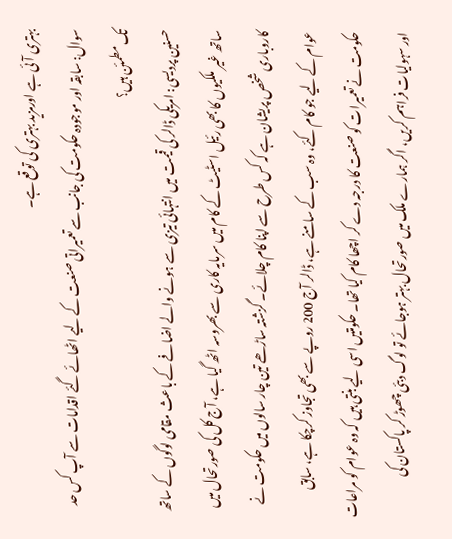بہتری آئی ہے اورمزید بہتری کی توقع ہے۔
سوال: سابقہ اور موجودہ حکومت کی جانب سے تعمیراتی صنعت کے لیے اٹھائے گئے اقدامات سے آپ کس حد تک مطمئن ہیں؟
حسنین پردیسی: امریکی ڈالر کی قیمت میں انتہائی تیزی سے ہونے والے اضافے کے باعث مقامی لوگوں کے ساتھ ساتھ غیر ملکیوں کا بھی رئیل اسٹیٹ کے کام میں سرمایہ کاری سے بھروسہ اٹھ گیا ہے، آج کل کی صورتحال میں کاروباری شخص پریشان ہے کہ کس طرح سے اپنا کام چلائے۔ گزشتہ ساڑھے تین چار سالوں میں حکومت نے عوام کے لیے جو کام کئے، وہ سب کے سامنے ہے، ڈالر آج 200 روپے سے بھی تجاوز کرچکا ہے، سابق حکومت نے تعمیرات کو صنعت کا درجہ دے کر اچھا کام کیا تھا۔ حکومتیں اسی لیے بنتی ہیں کہ وہ عوام کو مراعات اور سہولیات فراہم کریں، اگر ہمارے ملک میں صورتحال بہتر ہوجائے تو لوگ دبئی چھوڑ کر پاکستان کی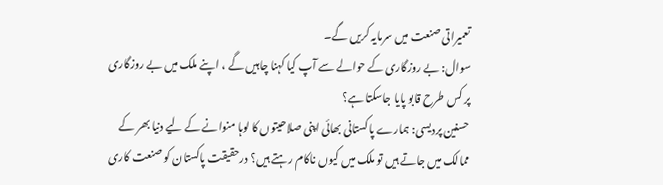تعمیراتی صنعت میں سرمایہ کریں گے۔
سوال: بے روزگاری کے حوالے سے آپ کیا کہنا چاہیں گے ، اپنے ملک میں بے روزگاری پر کس طرح قابو پایا جاسکتا ہے؟
حسنین پردیسی: ہمارے پاکستانی بھائی اپنی صلاحیتوں کا لوہا منوانے کے لیے دنیا بھر کے ممالک میں جاتے ہیں تو ملک میں کیوں ناکام رہتے ہیں؟ درحقیقت پاکستان کو صنعت کاری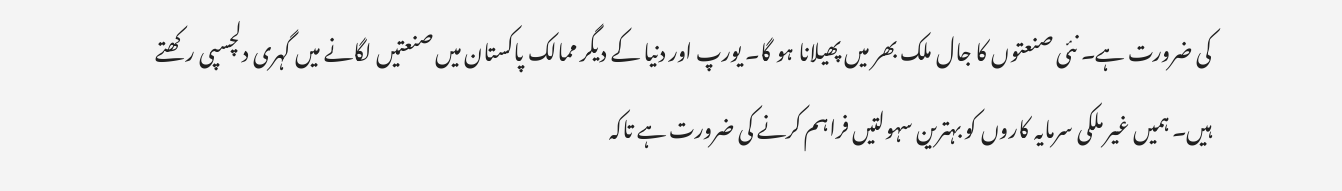کی ضرورت ہے۔ نئی صنعتوں کا جال ملک بھر میں پھیلانا ہو گا۔ یورپ اور دنیا کے دیگر ممالک پاکستان میں صنعتیں لگانے میں گہری دلچسپی رکھتے ہیں۔ ہمیں غیر ملکی سرمایہ کاروں کو بہترین سہولتیں فراہم کرنے کی ضرورت ہے تاکہ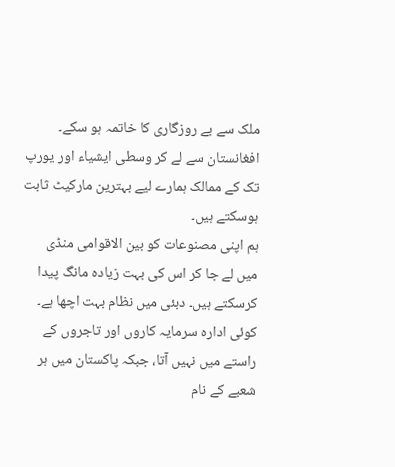ملک سے بے روزگاری کا خاتمہ ہو سکے۔ افغانستان سے لے کر وسطی ایشیاء اور یورپ تک کے ممالک ہمارے لیے بہترین مارکیٹ ثابت ہوسکتے ہیں۔
ہم اپنی مصنوعات کو بین الاقوامی منڈی میں لے جا کر اس کی بہت زیادہ مانگ پیدا کرسکتے ہیں۔ دبئی میں نظام بہت اچھا ہے۔ کوئی ادارہ سرمایہ کاروں اور تاجروں کے راستے میں نہیں آتا، جبکہ پاکستان میں ہر شعبے کے نام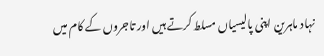نہاد ماہرین اپنی پالیسیاں مسلط کرتے ہیں اور تاجروں کے کام میں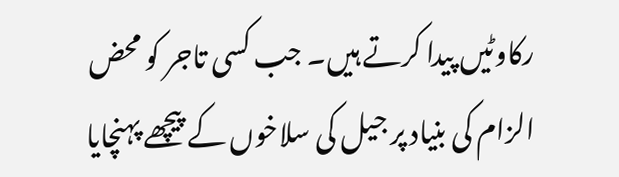رکاوٹیں پیدا کرتے ہیں۔ جب کسی تاجر کو محض الزام کی بنیاد پر جیل کی سلاخوں کے پیچھے پہنچایا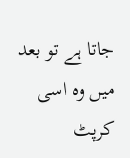جاتا ہے تو بعد میں وہ اسی کرپٹ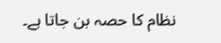نظام کا حصہ بن جاتا ہے۔